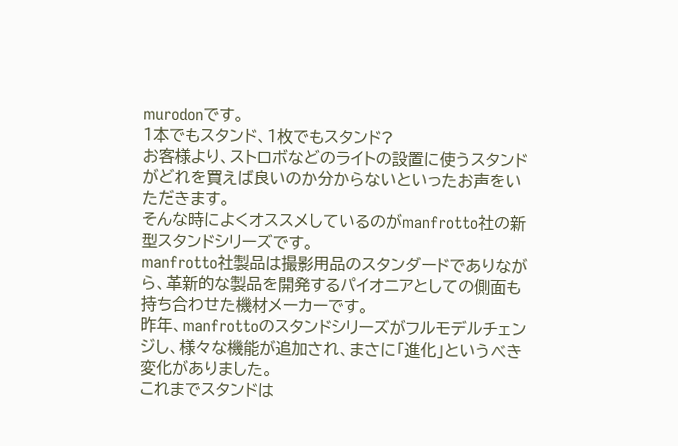murodonです。
1本でもスタンド、1枚でもスタンド?
お客様より、ストロボなどのライトの設置に使うスタンドがどれを買えば良いのか分からないといったお声をいただきます。
そんな時によくオススメしているのがmanfrotto社の新型スタンドシリーズです。
manfrotto社製品は撮影用品のスタンダードでありながら、革新的な製品を開発するパイオニアとしての側面も持ち合わせた機材メーカーです。
昨年、manfrottoのスタンドシリーズがフルモデルチェンジし、様々な機能が追加され、まさに「進化」というべき変化がありました。
これまでスタンドは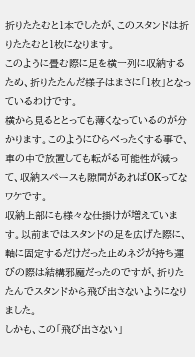折りたたむと1本でしたが、このスタンドは折りたたむと1枚になります。
このように畳む際に足を横一列に収納するため、折りたたんだ様子はまさに「1枚」となっているわけです。
横から見るととっても薄くなっているのが分かります。このようにひらべったくする事で、車の中で放置しても転がる可能性が減って、収納スペースも隙間があればOKってなワケです。
収納上部にも様々な仕掛けが増えています。以前まではスタンドの足を広げた際に、軸に固定するだけだった止めネジが持ち運びの際は結構邪魔だったのですが、折りたたんでスタンドから飛び出さないようになりました。
しかも、この「飛び出さない」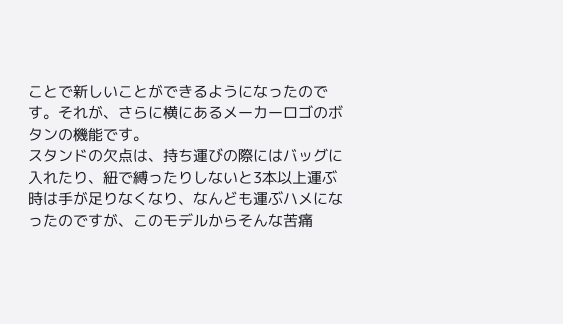ことで新しいことができるようになったのです。それが、さらに横にあるメーカーロゴのボタンの機能です。
スタンドの欠点は、持ち運びの際にはバッグに入れたり、紐で縛ったりしないと3本以上運ぶ時は手が足りなくなり、なんども運ぶハメになったのですが、このモデルからそんな苦痛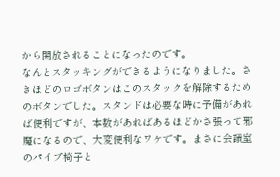から開放されることになったのです。
なんとスタッキングができるようになりました。さきほどのロゴボタンはこのスタックを解除するためのボタンでした。スタンドは必要な時に予備があれば便利ですが、本数があればあるほどかさ張って邪魔になるので、大変便利なワケです。まさに会議室のパイプ椅子と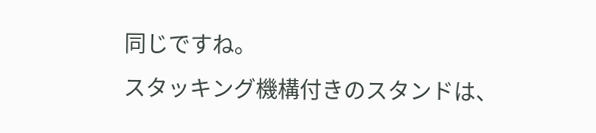同じですね。
スタッキング機構付きのスタンドは、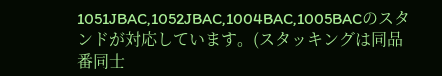1051JBAC,1052JBAC,1004BAC,1005BACのスタンドが対応しています。(スタッキングは同品番同士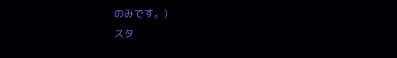のみです。)
スタ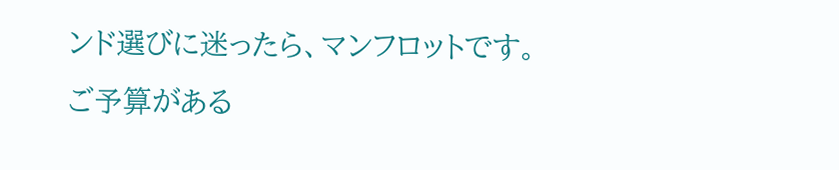ンド選びに迷ったら、マンフロットです。
ご予算がある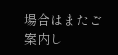場合はまたご案内し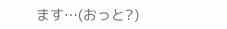ます…(おっと?)